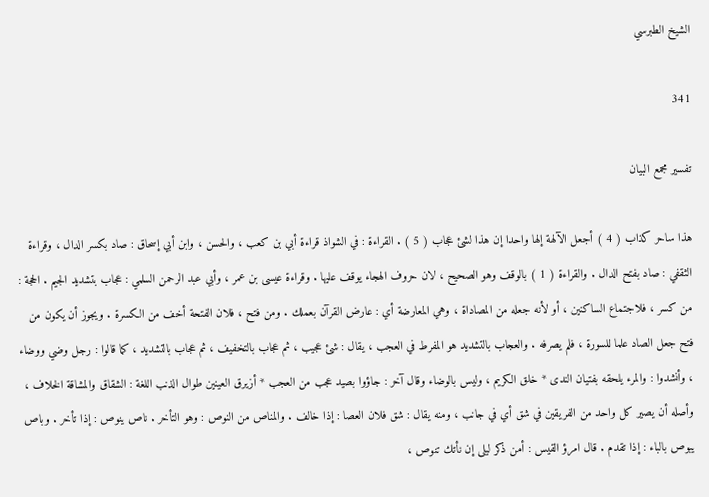الشيخ الطبرسي

341

تفسير مجمع البيان

هذا ساحر كذاب ( 4 ) أجعل الآلهة إلها واحدا إن هذا لشئ عجاب ( 5 ) . القراءة : في الشواذ قراءة أبي بن كعب ، والحسن ، وابن أبي إسحاق : صاد بكسر الدال ، وقراءة الثقفي : صاد بفتح الدال . والقراءة ( 1 ) بالوقف وهو الصحيح ، لان حروف الهجاء يوقف عليها . وقراءة عيسى بن عمر ، وأبي عبد الرحمن السلمي : عجاب بتشديد الجيم . الحجة : من كسر ، فلاجتماع الساكنين ، أو لأنه جعله من المصاداة ، وهي المعارضة أي : عارض القرآن بعملك . ومن فتح ، فلان الفتحة أخف من الكسرة . ويجوز أن يكون من فتح جعل الصاد علما للسورة ، فلم يصرفه . والعجاب بالتشديد هو المفرط في العجب ، يقال : شئ عجيب ، ثم عجاب بالتخفيف ، ثم عجاب بالتشديد ، كما قالوا : رجل وضي ووضاء ، وأنشدوا : والمرء يلحقه بفتيان الندى * خلق الكريم ، وليس بالوضاء وقال آخر : جاؤوا بصيد عجب من العجب * أزيرق العينين طوال الذنب اللغة : الشقاق والمشاقة الخلاف ، وأصله أن يصير كل واحد من الفريقين في شق أي في جانب ، ومنه يقال : شق فلان العصا : إذا خالف . والمناص من النوص : وهو التأخر . ناص ينوص : إذا تأخر . وباص يبوص بالباء : إذا تقدم . قال امرؤ القيس : أمن ذكر ليلى إن نأتك تنوص ،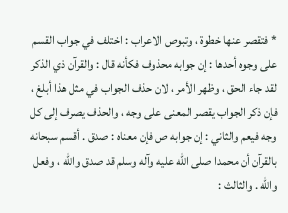* فتقصر عنها خطوة ، وتبوص الاعراب : اختلف في جواب القسم على وجوه أحدها : إن جوابه محذوف فكأنه قال : والقرآن ذي الذكر لقد جاء الحق ، وظهر الأمر ، لان حذف الجواب في مثل هذا أبلغ ، فإن ذكر الجواب يقصر المعنى على وجه ، والحذف يصرف إلى كل وجه فيعم والثاني : إن جوابه ص فإن معناه : صدق . أقسم سبحانه بالقرآن أن محمدا صلى الله عليه وآله وسلم قد صدق والله ، وفعل والله . والثالث :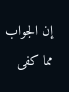إن الجواب مما كفى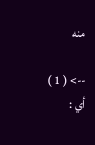منه

--> ( 1 ) أي :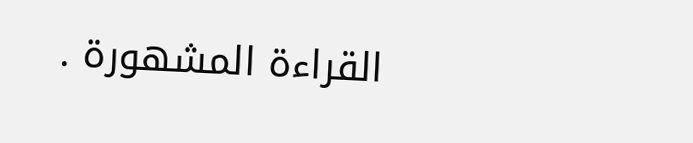القراءة المشهورة .